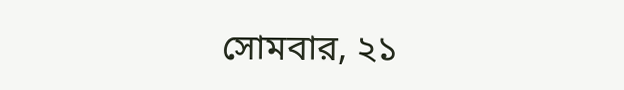সোমবার, ২১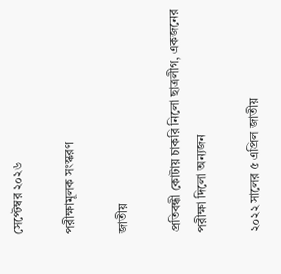সেপ্টেম্বর ২০২৬

পরীক্ষামূলক সংস্করণ

জাতীয়

প্রতিবন্ধী কোটায় চাকরি নিলো ছাত্রলীগ, একজনের পরীক্ষা দিলো অন্যজন

২০২২ সালের ৫ এপ্রিল জাতীয়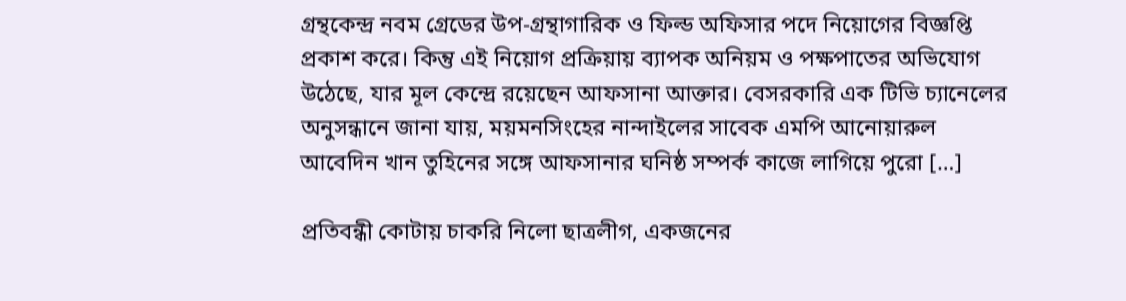গ্রন্থকেন্দ্র নবম গ্রেডের উপ-গ্রন্থাগারিক ও ফিল্ড অফিসার পদে নিয়োগের বিজ্ঞপ্তি প্রকাশ করে। কিন্তু এই নিয়োগ প্রক্রিয়ায় ব্যাপক অনিয়ম ও পক্ষপাতের অভিযোগ উঠেছে, যার মূল কেন্দ্রে রয়েছেন আফসানা আক্তার। বেসরকারি এক টিভি চ্যানেলের অনুসন্ধানে জানা যায়, ময়মনসিংহের নান্দাইলের সাবেক এমপি আনোয়ারুল আবেদিন খান তুহিনের সঙ্গে আফসানার ঘনিষ্ঠ সম্পর্ক কাজে লাগিয়ে পুরো […]

প্রতিবন্ধী কোটায় চাকরি নিলো ছাত্রলীগ, একজনের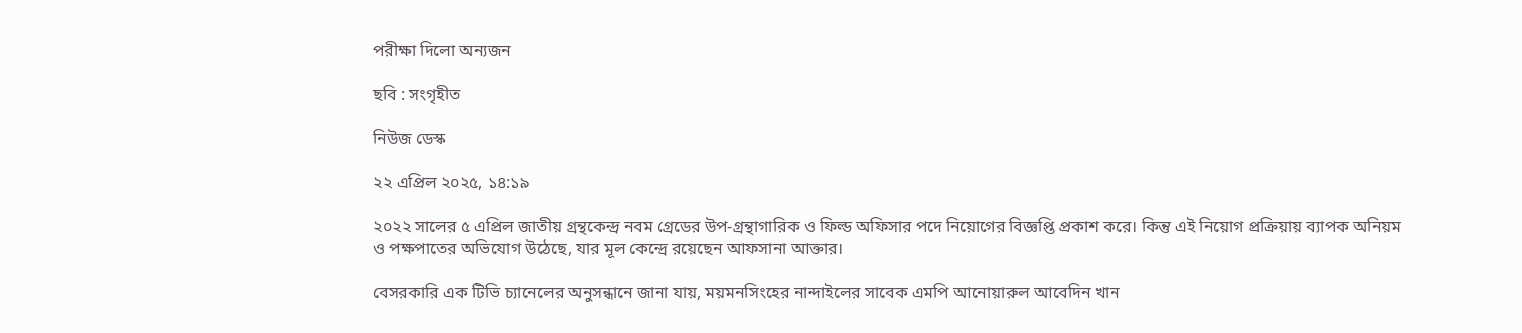পরীক্ষা দিলো অন্যজন

ছবি : সংগৃহীত

নিউজ ডেস্ক

২২ এপ্রিল ২০২৫, ১৪:১৯

২০২২ সালের ৫ এপ্রিল জাতীয় গ্রন্থকেন্দ্র নবম গ্রেডের উপ-গ্রন্থাগারিক ও ফিল্ড অফিসার পদে নিয়োগের বিজ্ঞপ্তি প্রকাশ করে। কিন্তু এই নিয়োগ প্রক্রিয়ায় ব্যাপক অনিয়ম ও পক্ষপাতের অভিযোগ উঠেছে, যার মূল কেন্দ্রে রয়েছেন আফসানা আক্তার।

বেসরকারি এক টিভি চ্যানেলের অনুসন্ধানে জানা যায়, ময়মনসিংহের নান্দাইলের সাবেক এমপি আনোয়ারুল আবেদিন খান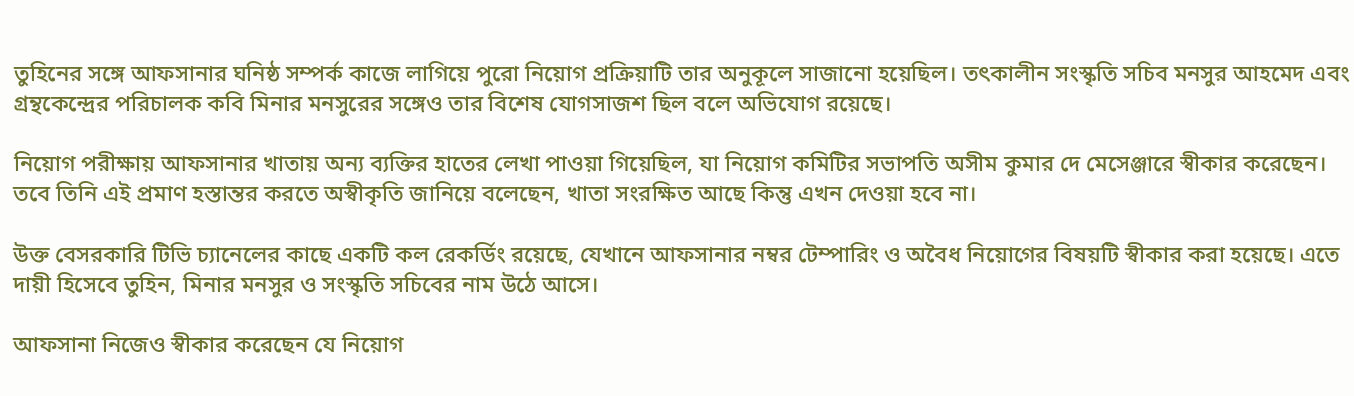তুহিনের সঙ্গে আফসানার ঘনিষ্ঠ সম্পর্ক কাজে লাগিয়ে পুরো নিয়োগ প্রক্রিয়াটি তার অনুকূলে সাজানো হয়েছিল। তৎকালীন সংস্কৃতি সচিব মনসুর আহমেদ এবং গ্রন্থকেন্দ্রের পরিচালক কবি মিনার মনসুরের সঙ্গেও তার বিশেষ যোগসাজশ ছিল বলে অভিযোগ রয়েছে।

নিয়োগ পরীক্ষায় আফসানার খাতায় অন্য ব্যক্তির হাতের লেখা পাওয়া গিয়েছিল, যা নিয়োগ কমিটির সভাপতি অসীম কুমার দে মেসেঞ্জারে স্বীকার করেছেন। তবে তিনি এই প্রমাণ হস্তান্তর করতে অস্বীকৃতি জানিয়ে বলেছেন, খাতা সংরক্ষিত আছে কিন্তু এখন দেওয়া হবে না।

উক্ত বেসরকারি টিভি চ্যানেলের কাছে একটি কল রেকর্ডিং রয়েছে, যেখানে আফসানার নম্বর টেম্পারিং ও অবৈধ নিয়োগের বিষয়টি স্বীকার করা হয়েছে। এতে দায়ী হিসেবে তুহিন, মিনার মনসুর ও সংস্কৃতি সচিবের নাম উঠে আসে।

আফসানা নিজেও স্বীকার করেছেন যে নিয়োগ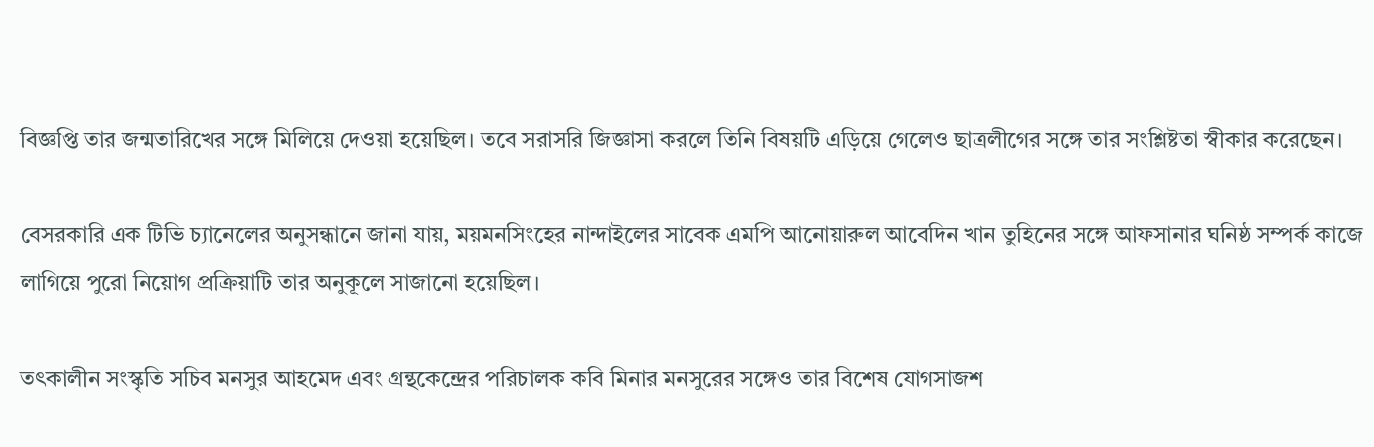বিজ্ঞপ্তি তার জন্মতারিখের সঙ্গে মিলিয়ে দেওয়া হয়েছিল। তবে সরাসরি জিজ্ঞাসা করলে তিনি বিষয়টি এড়িয়ে গেলেও ছাত্রলীগের সঙ্গে তার সংশ্লিষ্টতা স্বীকার করেছেন।

বেসরকারি এক টিভি চ্যানেলের অনুসন্ধানে জানা যায়, ময়মনসিংহের নান্দাইলের সাবেক এমপি আনোয়ারুল আবেদিন খান তুহিনের সঙ্গে আফসানার ঘনিষ্ঠ সম্পর্ক কাজে লাগিয়ে পুরো নিয়োগ প্রক্রিয়াটি তার অনুকূলে সাজানো হয়েছিল।

তৎকালীন সংস্কৃতি সচিব মনসুর আহমেদ এবং গ্রন্থকেন্দ্রের পরিচালক কবি মিনার মনসুরের সঙ্গেও তার বিশেষ যোগসাজশ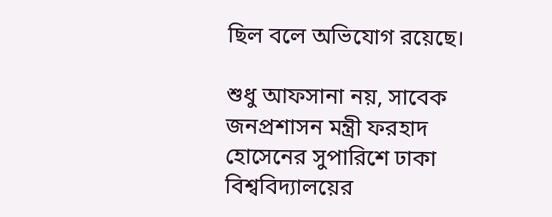ছিল বলে অভিযোগ রয়েছে।

শুধু আফসানা নয়, সাবেক জনপ্রশাসন মন্ত্রী ফরহাদ হোসেনের সুপারিশে ঢাকা বিশ্ববিদ্যালয়ের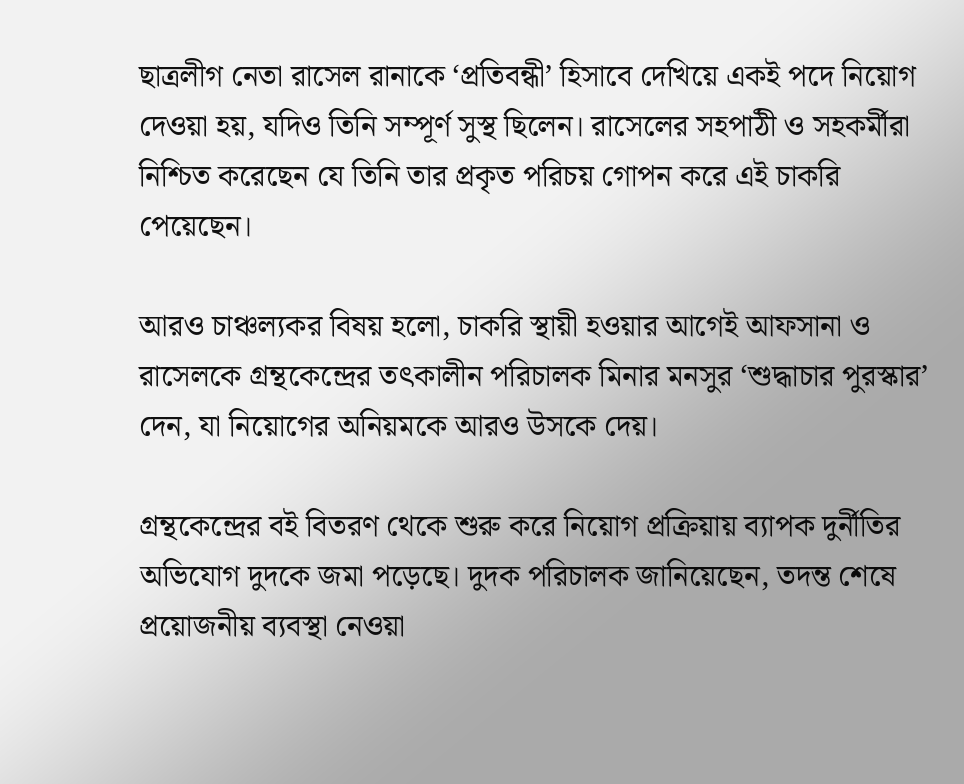ছাত্রলীগ নেতা রাসেল রানাকে ‘প্রতিবন্ধী’ হিসাবে দেখিয়ে একই পদে নিয়োগ দেওয়া হয়, যদিও তিনি সম্পূর্ণ সুস্থ ছিলেন। রাসেলের সহপাঠী ও সহকর্মীরা নিশ্চিত করেছেন যে তিনি তার প্রকৃত পরিচয় গোপন করে এই চাকরি পেয়েছেন।

আরও চাঞ্চল্যকর বিষয় হলো, চাকরি স্থায়ী হওয়ার আগেই আফসানা ও রাসেলকে গ্রন্থকেন্দ্রের তৎকালীন পরিচালক মিনার মনসুর ‘শুদ্ধাচার পুরস্কার’ দেন, যা নিয়োগের অনিয়মকে আরও উসকে দেয়।

গ্রন্থকেন্দ্রের বই বিতরণ থেকে শুরু করে নিয়োগ প্রক্রিয়ায় ব্যাপক দুর্নীতির অভিযোগ দুদকে জমা পড়েছে। দুদক পরিচালক জানিয়েছেন, তদন্ত শেষে প্রয়োজনীয় ব্যবস্থা নেওয়া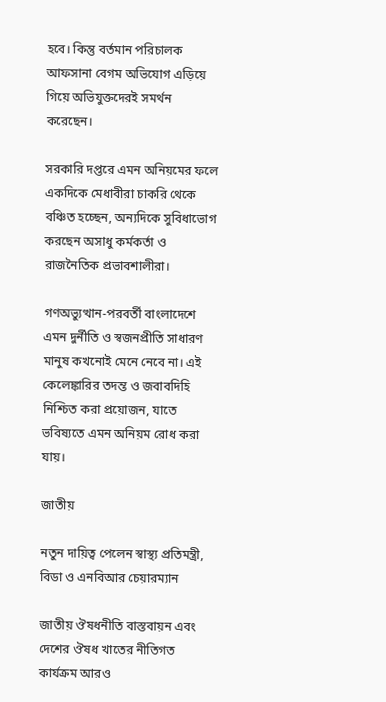হবে। কিন্তু বর্তমান পরিচালক আফসানা বেগম অভিযোগ এড়িয়ে গিয়ে অভিযুক্তদেরই সমর্থন করেছেন।

সরকারি দপ্তরে এমন অনিয়মের ফলে একদিকে মেধাবীরা চাকরি থেকে বঞ্চিত হচ্ছেন, অন্যদিকে সুবিধাভোগ করছেন অসাধু কর্মকর্তা ও রাজনৈতিক প্রভাবশালীরা।

গণঅভ্যুত্থান-পরবর্তী বাংলাদেশে এমন দুর্নীতি ও স্বজনপ্রীতি সাধারণ মানুষ কখনোই মেনে নেবে না। এই কেলেঙ্কারির তদন্ত ও জবাবদিহি নিশ্চিত করা প্রয়োজন, যাতে ভবিষ্যতে এমন অনিয়ম রোধ করা যায়।

জাতীয়

নতুন দায়িত্ব পেলেন স্বাস্থ্য প্রতিমন্ত্রী, বিডা ও এনবিআর চেয়ারম্যান

জাতীয় ঔষধনীতি বাস্তবায়ন এবং দেশের ঔষধ খাতের নীতিগত কার্যক্রম আরও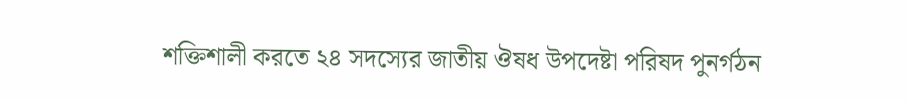শক্তিশালী করতে ২৪ সদস্যের জাতীয় ঔষধ উপদেষ্টা পরিষদ পুনর্গঠন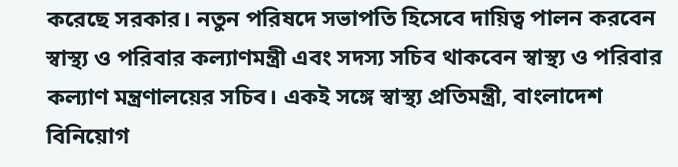করেছে সরকার। নতুন পরিষদে সভাপতি হিসেবে দায়িত্ব পালন করবেন স্বাস্থ্য ও পরিবার কল্যাণমন্ত্রী এবং সদস্য সচিব থাকবেন স্বাস্থ্য ও পরিবার কল্যাণ মন্ত্রণালয়ের সচিব। একই সঙ্গে স্বাস্থ্য প্রতিমন্ত্রী, বাংলাদেশ বিনিয়োগ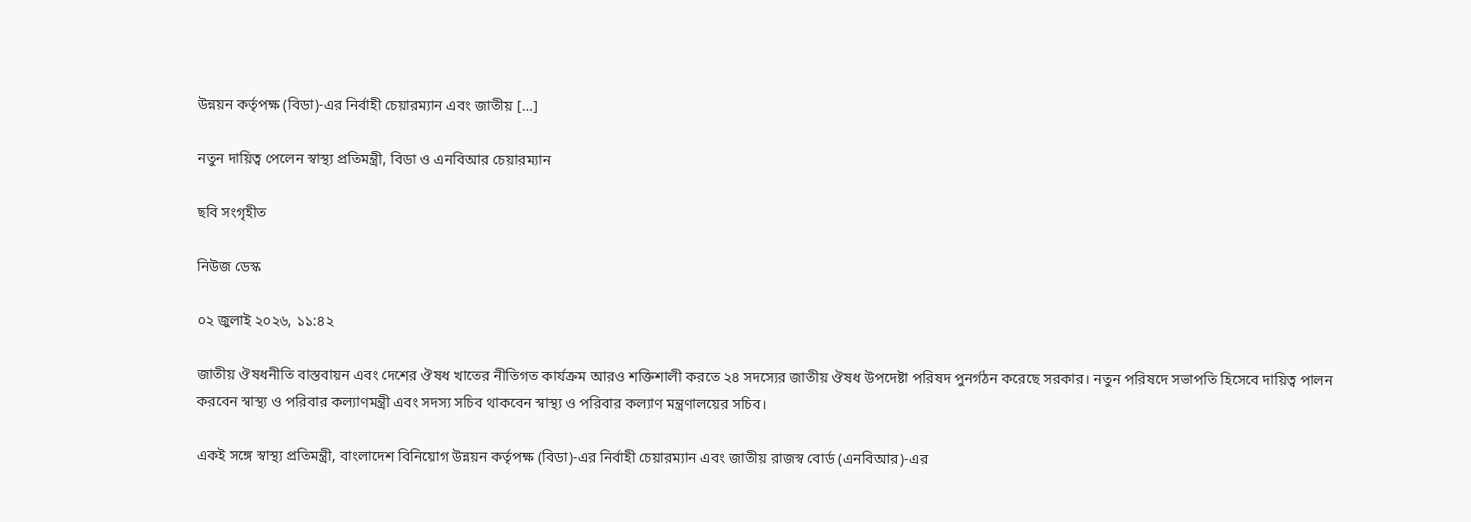উন্নয়ন কর্তৃপক্ষ (বিডা)-এর নির্বাহী চেয়ারম্যান এবং জাতীয় […]

নতুন দায়িত্ব পেলেন স্বাস্থ্য প্রতিমন্ত্রী, বিডা ও এনবিআর চেয়ারম্যান

ছবি সংগৃহীত

নিউজ ডেস্ক

০২ জুলাই ২০২৬, ১১:৪২

জাতীয় ঔষধনীতি বাস্তবায়ন এবং দেশের ঔষধ খাতের নীতিগত কার্যক্রম আরও শক্তিশালী করতে ২৪ সদস্যের জাতীয় ঔষধ উপদেষ্টা পরিষদ পুনর্গঠন করেছে সরকার। নতুন পরিষদে সভাপতি হিসেবে দায়িত্ব পালন করবেন স্বাস্থ্য ও পরিবার কল্যাণমন্ত্রী এবং সদস্য সচিব থাকবেন স্বাস্থ্য ও পরিবার কল্যাণ মন্ত্রণালয়ের সচিব।

একই সঙ্গে স্বাস্থ্য প্রতিমন্ত্রী, বাংলাদেশ বিনিয়োগ উন্নয়ন কর্তৃপক্ষ (বিডা)-এর নির্বাহী চেয়ারম্যান এবং জাতীয় রাজস্ব বোর্ড (এনবিআর)-এর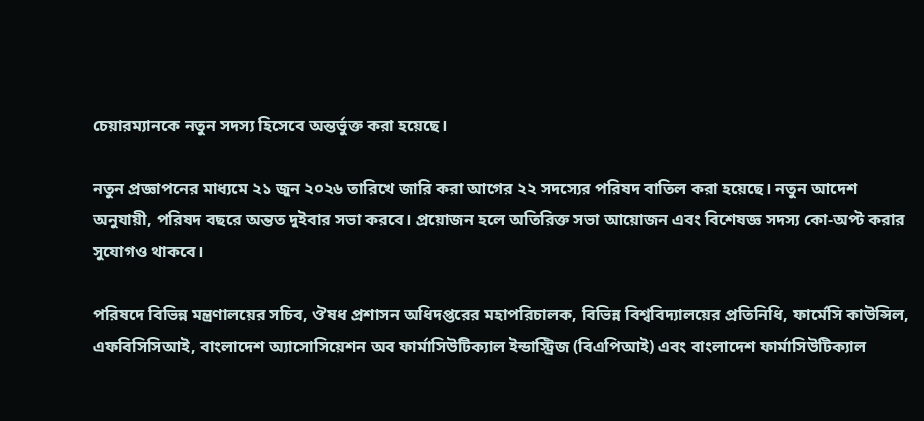চেয়ারম্যানকে নতুন সদস্য হিসেবে অন্তর্ভুক্ত করা হয়েছে।

নতুন প্রজ্ঞাপনের মাধ্যমে ২১ জুন ২০২৬ তারিখে জারি করা আগের ২২ সদস্যের পরিষদ বাতিল করা হয়েছে। নতুন আদেশ অনুযায়ী, পরিষদ বছরে অন্তত দুইবার সভা করবে। প্রয়োজন হলে অতিরিক্ত সভা আয়োজন এবং বিশেষজ্ঞ সদস্য কো-অপ্ট করার সুযোগও থাকবে।

পরিষদে বিভিন্ন মন্ত্রণালয়ের সচিব, ঔষধ প্রশাসন অধিদপ্তরের মহাপরিচালক, বিভিন্ন বিশ্ববিদ্যালয়ের প্রতিনিধি, ফার্মেসি কাউন্সিল, এফবিসিসিআই, বাংলাদেশ অ্যাসোসিয়েশন অব ফার্মাসিউটিক্যাল ইন্ডাস্ট্রিজ (বিএপিআই) এবং বাংলাদেশ ফার্মাসিউটিক্যাল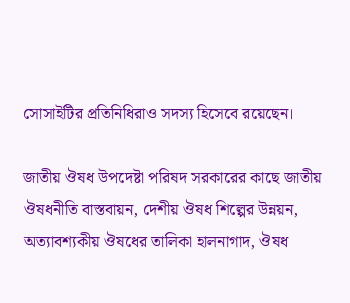সোসাইটির প্রতিনিধিরাও সদস্য হিসেবে রয়েছেন।

জাতীয় ঔষধ উপদেষ্টা পরিষদ সরকারের কাছে জাতীয় ঔষধনীতি বাস্তবায়ন, দেশীয় ঔষধ শিল্পের উন্নয়ন, অত্যাবশ্যকীয় ঔষধের তালিকা হালনাগাদ, ঔষধ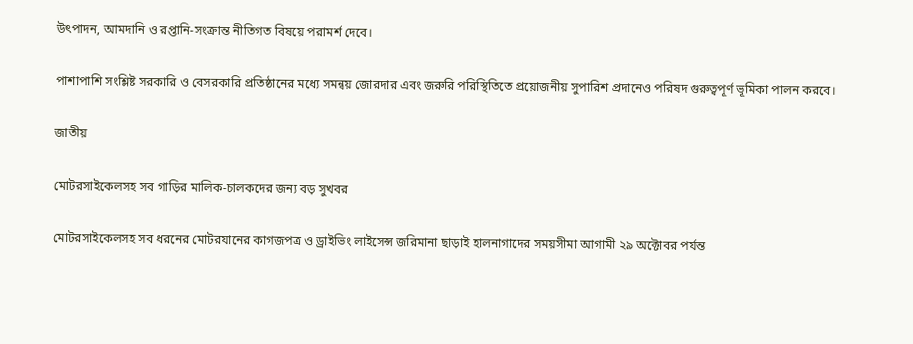উৎপাদন, আমদানি ও রপ্তানি-সংক্রান্ত নীতিগত বিষয়ে পরামর্শ দেবে।

পাশাপাশি সংশ্লিষ্ট সরকারি ও বেসরকারি প্রতিষ্ঠানের মধ্যে সমন্বয় জোরদার এবং জরুরি পরিস্থিতিতে প্রয়োজনীয় সুপারিশ প্রদানেও পরিষদ গুরুত্বপূর্ণ ভূমিকা পালন করবে।

জাতীয়

মোটরসাইকেলসহ সব গাড়ির মালিক-চালকদের জন্য বড় সুখবর

মোটরসাইকেলসহ সব ধরনের মোটরযানের কাগজপত্র ও ড্রাইভিং লাইসেন্স জরিমানা ছাড়াই হালনাগাদের সময়সীমা আগামী ২৯ অক্টোবর পর্যন্ত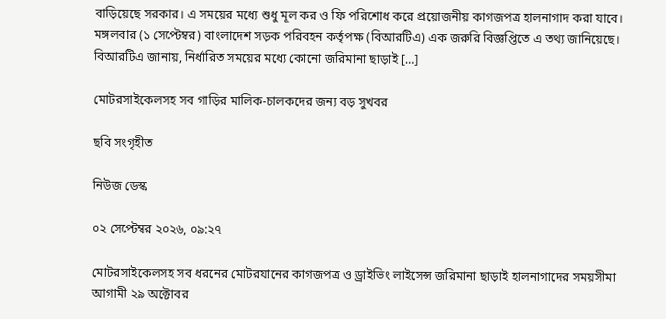বাড়িয়েছে সরকার। এ সময়ের মধ্যে শুধু মূল কর ও ফি পরিশোধ করে প্রয়োজনীয় কাগজপত্র হালনাগাদ করা যাবে। মঙ্গলবার (১ সেপ্টেম্বর) বাংলাদেশ সড়ক পরিবহন কর্তৃপক্ষ (বিআরটিএ) এক জরুরি বিজ্ঞপ্তিতে এ তথ্য জানিয়েছে। বিআরটিএ জানায়, নির্ধারিত সময়ের মধ্যে কোনো জরিমানা ছাড়াই […]

মোটরসাইকেলসহ সব গাড়ির মালিক-চালকদের জন্য বড় সুখবর

ছবি সংগৃহীত

নিউজ ডেস্ক

০২ সেপ্টেম্বর ২০২৬, ০৯:২৭

মোটরসাইকেলসহ সব ধরনের মোটরযানের কাগজপত্র ও ড্রাইভিং লাইসেন্স জরিমানা ছাড়াই হালনাগাদের সময়সীমা আগামী ২৯ অক্টোবর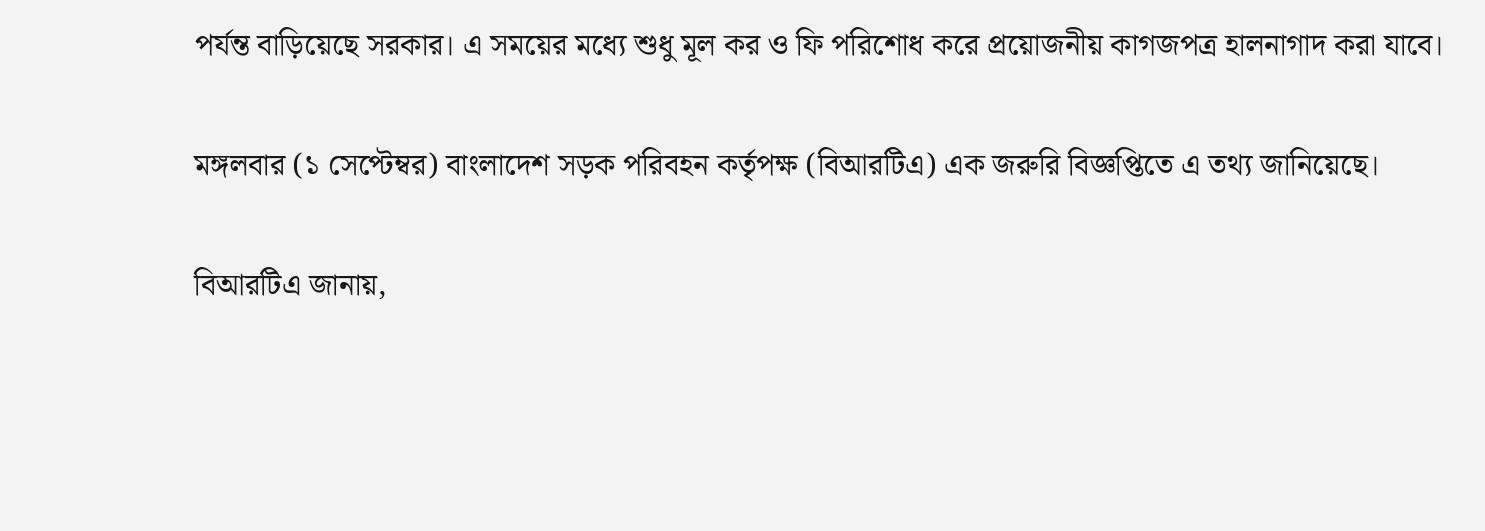পর্যন্ত বাড়িয়েছে সরকার। এ সময়ের মধ্যে শুধু মূল কর ও ফি পরিশোধ করে প্রয়োজনীয় কাগজপত্র হালনাগাদ করা যাবে।

মঙ্গলবার (১ সেপ্টেম্বর) বাংলাদেশ সড়ক পরিবহন কর্তৃপক্ষ (বিআরটিএ) এক জরুরি বিজ্ঞপ্তিতে এ তথ্য জানিয়েছে।

বিআরটিএ জানায়,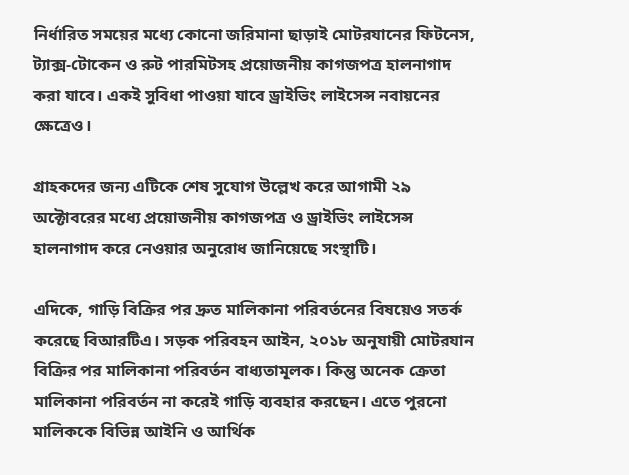নির্ধারিত সময়ের মধ্যে কোনো জরিমানা ছাড়াই মোটরযানের ফিটনেস, ট্যাক্স-টোকেন ও রুট পারমিটসহ প্রয়োজনীয় কাগজপত্র হালনাগাদ করা যাবে। একই সুবিধা পাওয়া যাবে ড্রাইভিং লাইসেন্স নবায়নের ক্ষেত্রেও।

গ্রাহকদের জন্য এটিকে শেষ সুযোগ উল্লেখ করে আগামী ২৯ অক্টোবরের মধ্যে প্রয়োজনীয় কাগজপত্র ও ড্রাইভিং লাইসেন্স হালনাগাদ করে নেওয়ার অনুরোধ জানিয়েছে সংস্থাটি।

এদিকে, গাড়ি বিক্রির পর দ্রুত মালিকানা পরিবর্তনের বিষয়েও সতর্ক করেছে বিআরটিএ। সড়ক পরিবহন আইন, ২০১৮ অনুযায়ী মোটরযান বিক্রির পর মালিকানা পরিবর্তন বাধ্যতামূলক। কিন্তু অনেক ক্রেতা মালিকানা পরিবর্তন না করেই গাড়ি ব্যবহার করছেন। এতে পুরনো মালিককে বিভিন্ন আইনি ও আর্থিক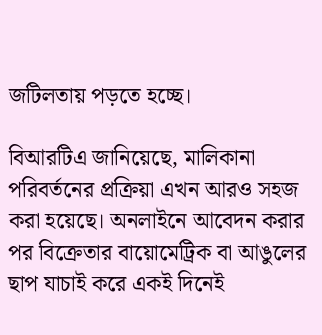জটিলতায় পড়তে হচ্ছে।

বিআরটিএ জানিয়েছে, মালিকানা পরিবর্তনের প্রক্রিয়া এখন আরও সহজ করা হয়েছে। অনলাইনে আবেদন করার পর বিক্রেতার বায়োমেট্রিক বা আঙুলের ছাপ যাচাই করে একই দিনেই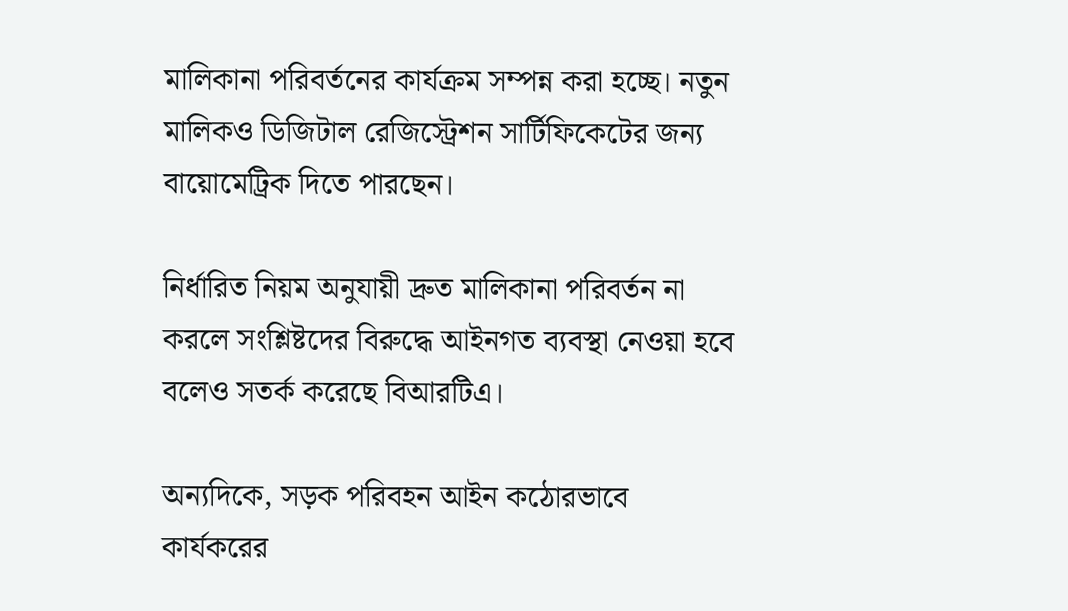মালিকানা পরিবর্তনের কার্যক্রম সম্পন্ন করা হচ্ছে। নতুন মালিকও ডিজিটাল রেজিস্ট্রেশন সার্টিফিকেটের জন্য বায়োমেট্রিক দিতে পারছেন।

নির্ধারিত নিয়ম অনুযায়ী দ্রুত মালিকানা পরিবর্তন না করলে সংশ্লিষ্টদের বিরুদ্ধে আইনগত ব্যবস্থা নেওয়া হবে বলেও সতর্ক করেছে বিআরটিএ।

অন্যদিকে, সড়ক পরিবহন আইন কঠোরভাবে কার্যকরের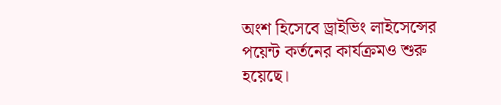অংশ হিসেবে ড্রাইভিং লাইসেন্সের পয়েন্ট কর্তনের কার্যক্রমও শুরু হয়েছে।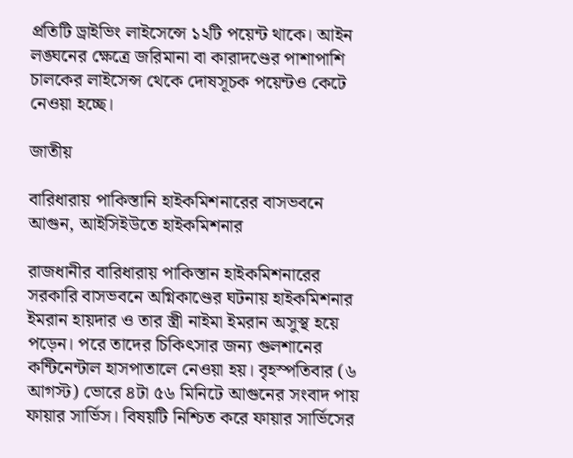প্রতিটি ড্রাইভিং লাইসেন্সে ১২টি পয়েন্ট থাকে। আইন লঙ্ঘনের ক্ষেত্রে জরিমানা বা কারাদণ্ডের পাশাপাশি চালকের লাইসেন্স থেকে দোষসূচক পয়েন্টও কেটে নেওয়া হচ্ছে।

জাতীয়

বারিধারায় পাকিস্তানি হাইকমিশনারের বাসভবনে আগুন, আইসিইউতে হাইকমিশনার

রাজধানীর বারিধারায় পাকিস্তান হাইকমিশনারের সরকারি বাসভবনে অগ্নিকাণ্ডের ঘটনায় হাইকমিশনার ইমরান হায়দার ও তার স্ত্রী নাইমা ইমরান অসুস্থ হয়ে পড়েন। পরে তাদের চিকিৎসার জন্য গুলশানের কন্টিনেন্টাল হাসপাতালে নেওয়া হয়। বৃহস্পতিবার (৬ আগস্ট) ভোরে ৪টা ৫৬ মিনিটে আগুনের সংবাদ পায় ফায়ার সার্ভিস। বিষয়টি নিশ্চিত করে ফায়ার সার্ভিসের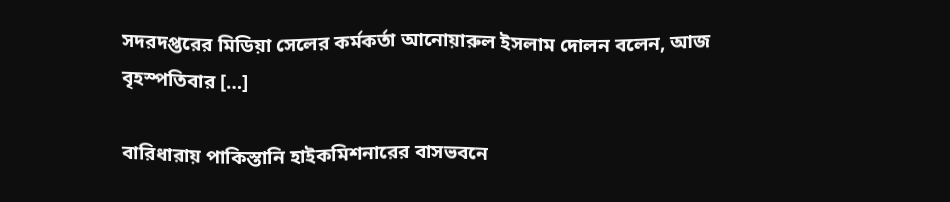সদরদপ্তরের মিডিয়া সেলের কর্মকর্তা আনোয়ারুল ইসলাম দোলন বলেন, আজ বৃহস্পতিবার […]

বারিধারায় পাকিস্তানি হাইকমিশনারের বাসভবনে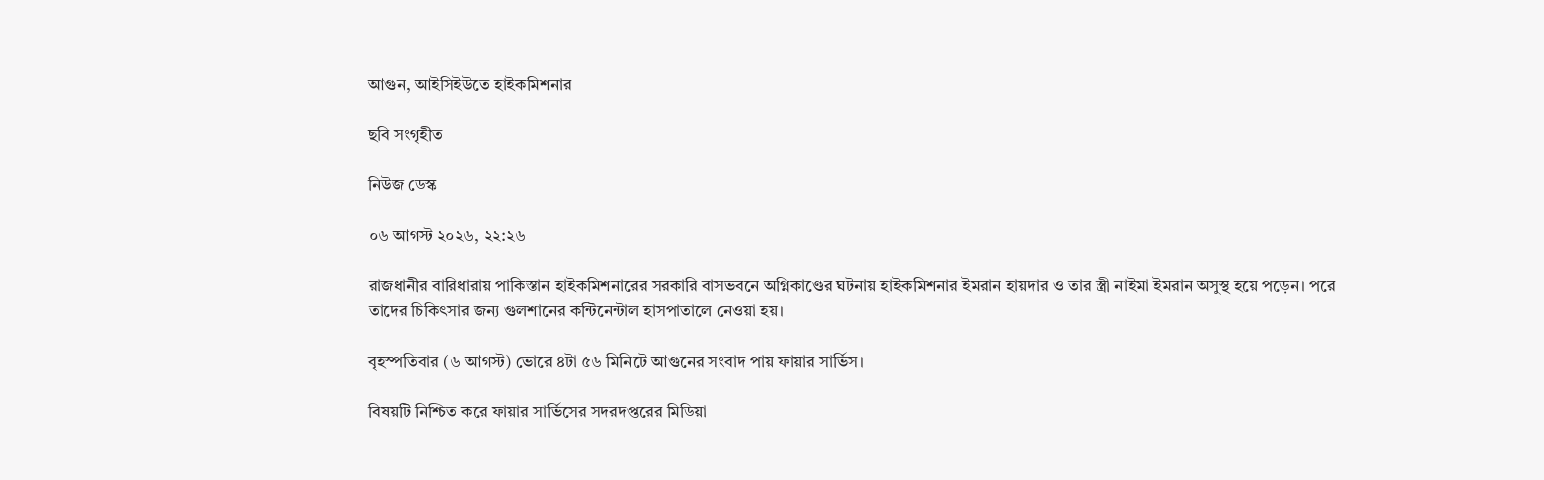আগুন, আইসিইউতে হাইকমিশনার

ছবি সংগৃহীত

নিউজ ডেস্ক

০৬ আগস্ট ২০২৬, ২২:২৬

রাজধানীর বারিধারায় পাকিস্তান হাইকমিশনারের সরকারি বাসভবনে অগ্নিকাণ্ডের ঘটনায় হাইকমিশনার ইমরান হায়দার ও তার স্ত্রী নাইমা ইমরান অসুস্থ হয়ে পড়েন। পরে তাদের চিকিৎসার জন্য গুলশানের কন্টিনেন্টাল হাসপাতালে নেওয়া হয়।

বৃহস্পতিবার (৬ আগস্ট) ভোরে ৪টা ৫৬ মিনিটে আগুনের সংবাদ পায় ফায়ার সার্ভিস।

বিষয়টি নিশ্চিত করে ফায়ার সার্ভিসের সদরদপ্তরের মিডিয়া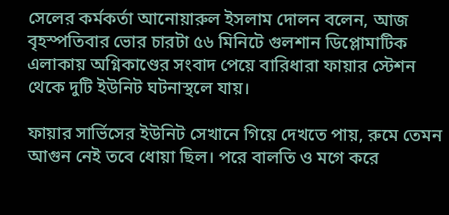সেলের কর্মকর্তা আনোয়ারুল ইসলাম দোলন বলেন, আজ বৃহস্পতিবার ভোর চারটা ৫৬ মিনিটে গুলশান ডিপ্লোমাটিক এলাকায় অগ্নিকাণ্ডের সংবাদ পেয়ে বারিধারা ফায়ার স্টেশন থেকে দুটি ইউনিট ঘটনাস্থলে যায়।

ফায়ার সার্ভিসের ইউনিট সেখানে গিয়ে দেখতে পায়, রুমে তেমন আগুন নেই তবে ধোয়া ছিল। পরে বালতি ও মগে করে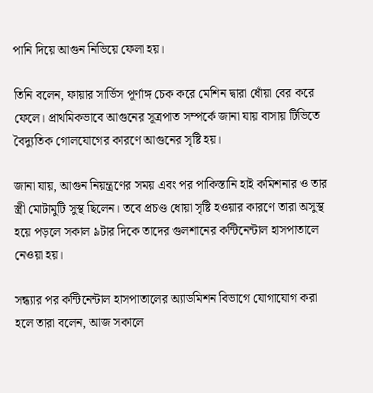পানি দিয়ে আগুন নিভিয়ে ফেলা হয়।

তিনি বলেন, ফায়ার সার্ভিস পূর্ণাঙ্গ চেক করে মেশিন দ্বারা ধোঁয়া বের করে ফেলে। প্রাথমিকভাবে আগুনের সূত্রপাত সম্পর্কে জানা যায় বাসায় টিভিতে বৈদ্যুতিক গোলযোগের কারণে আগুনের সৃষ্টি হয়।

জানা যায়, আগুন নিয়ন্ত্রণের সময় এবং পর পাকিস্তানি হাই কমিশনার ও তার স্ত্রী মোটামুটি সুস্থ ছিলেন। তবে প্রচণ্ড ধোয়া সৃষ্টি হওয়ার কারণে তারা অসুস্থ হয়ে পড়লে সকাল ৯টার দিকে তাদের গুলশানের কন্টিনেন্টাল হাসপাতালে নেওয়া হয়।

সন্ধ্যার পর কন্টিনেন্টাল হাসপাতালের অ্যাডমিশন বিভাগে যোগাযোগ করা হলে তারা বলেন, আজ সকালে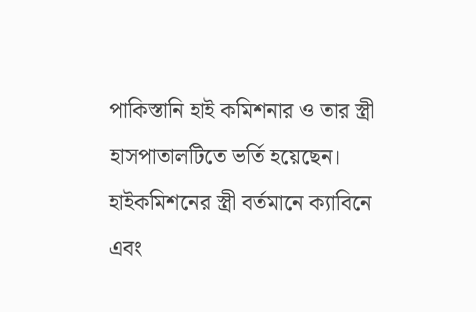পাকিস্তানি হাই কমিশনার ও তার স্ত্রী হাসপাতালটিতে ভর্তি হয়েছেন। হাইকমিশনের স্ত্রী বর্তমানে ক্যাবিনে এবং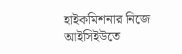হাইকমিশনার নিজে আইসিইউতে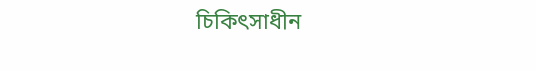চিকিৎসাধীন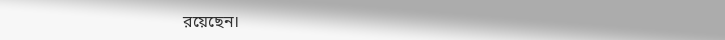রয়েছেন।